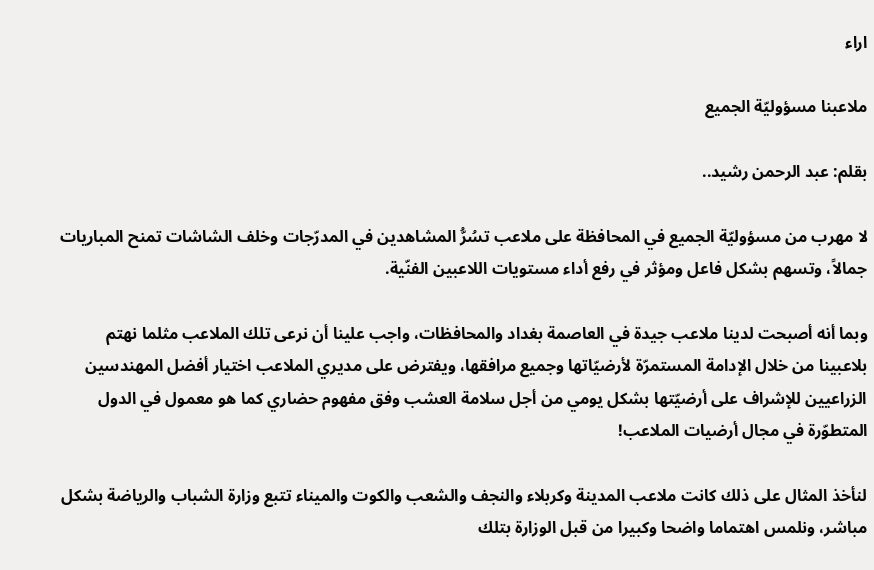اراء

ملاعبنا مسؤوليّة الجميع

بقلم: عبد الرحمن رشيد..

لا مهرب من مسؤوليّة الجميع في المحافظة على ملاعب تسُرُّ المشاهدين في المدرّجات وخلف الشاشات تمنح المباريات جمالاً، وتسهم بشكل فاعل ومؤثر في رفع أداء مستويات اللاعبين الفنّية.

وبما أنه أصبحت لدينا ملاعب جيدة في العاصمة بغداد والمحافظات، واجب علينا أن نرعى تلك الملاعب مثلما نهتم بلاعبينا من خلال الإدامة المستمرّة لأرضيّاتها وجميع مرافقها، ويفترض على مديري الملاعب اختيار أفضل المهندسين الزراعيين للإشراف على أرضيّتها بشكل يومي من أجل سلامة العشب وفق مفهوم حضاري كما هو معمول في الدول المتطوّرة في مجال أرضيات الملاعب!

لنأخذ المثال على ذلك كانت ملاعب المدينة وكربلاء والنجف والشعب والكوت والميناء تتبع وزارة الشباب والرياضة بشكل مباشر، ونلمس اهتماما واضحا وكبيرا من قبل الوزارة بتلك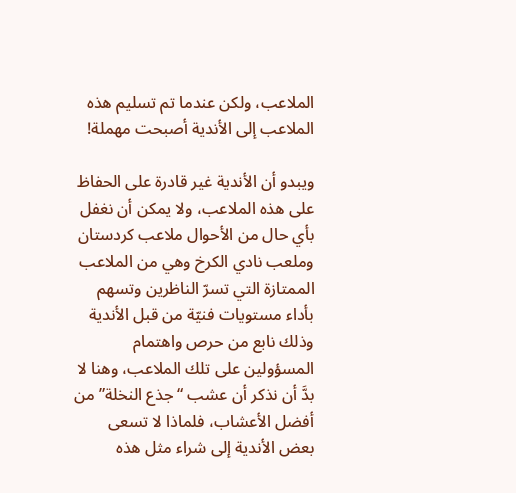الملاعب، ولكن عندما تم تسليم هذه الملاعب إلى الأندية أصبحت مهملة!

ويبدو أن الأندية غير قادرة على الحفاظ على هذه الملاعب، ولا يمكن أن نغفل بأي حال من الأحوال ملاعب كردستان وملعب نادي الكرخ وهي من الملاعب الممتازة التي تسرّ الناظرين وتسهم بأداء مستويات فنيّة من قبل الأندية وذلك نابع من حرص واهتمام المسؤولين على تلك الملاعب، وهنا لا بدَّ أن نذكر أن عشب “جذع النخلة” من أفضل الأعشاب، فلماذا لا تسعى بعض الأندية إلى شراء مثل هذه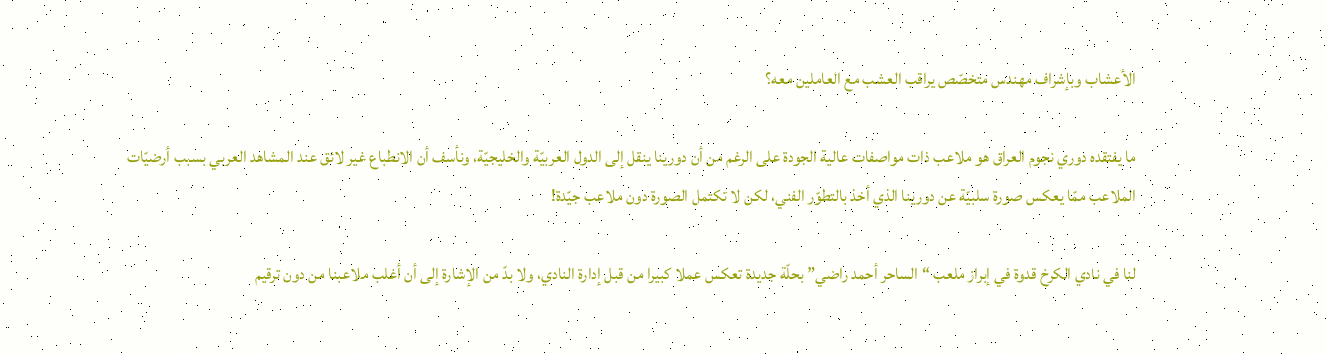الأعشاب وبإشراف مهندس متخصّص يراقب العشب مع العاملين معه؟

ما يفتقده دوري نجوم العراق هو ملاعب ذات مواصفات عالية الجودة على الرغم من أن دورينا ينقل إلى الدول العربيّة والخليجيّة، ونأسف أن الانطباع غير لائق عند المشاهد العربي بسبب أرضيّات الملاعب ممّا يعكس صورة سلبيّة عن دورينا الذي أخذ بالتطوّر الفني، لكن لا تكتمل الصورة دون ملاعب جيّدة!

لنا في نادي الكرخ قدوة في إبراز ملعب “الساحر أحمد راضي” بحلّة جديدة تعكس عملا كبيرا من قبل إدارة النادي، ولا بدّ من الإشارة إلى أن أغلب ملاعبنا من دون ترقيم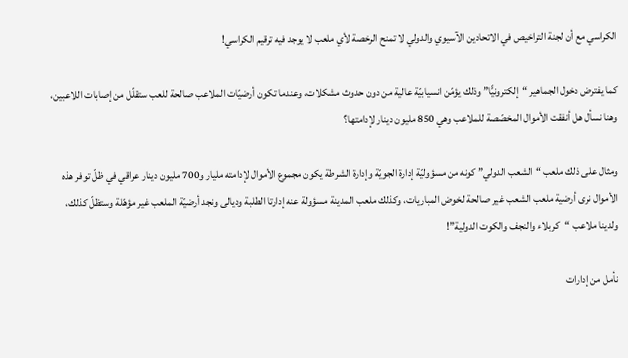الكراسي مع أن لجنة التراخيص في الاتحادين الآسيوي والدولي لا تمنح الرخصة لأي ملعب لا يوجد فيه ترقيم الكراسي!

كما يفترض دخول الجماهير “إلكترونيًّا” وذلك يؤمّن انسيابيّة عالية من دون حدوث مشكلات، وعندما تكون أرضيّات الملاعب صالحة للعب ستقلّل من إصابات اللاعبين، وهنا نسأل هل أنفقت الأموال المخصّصة للملاعب وهي 850 مليون دينار لإدامتها؟

ومثال على ذلك ملعب “الشعب الدولي” كونه من مسؤوليّة إدارة الجويّة وإدارة الشرطة يكون مجموع الأموال لإدامته مليار و700 مليون دينار عراقي في ظلّ توفر هذه الأموال نرى أرضية ملعب الشعب غير صالحة لخوض المباريات، وكذلك ملعب المدينة مسؤولة عنه إدارتا الطلبة وديالى ونجد أرضيّة الملعب غير مؤهّلة وستظلّ كذلك، ولدينا ملاعب “كربلاء والنجف والكوت الدولية”!

نأمل من إدارات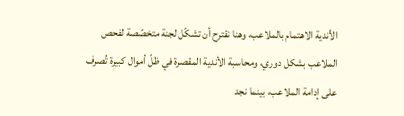الأندية الاهتمام بالملاعب، وهنا نقترح أن تشكّل لجنة متخصّصة لفحص الملاعب بشكل دوري، ومحاسبة الأندية المقصرة في ظلّ أموال كبيرة تُصرف على إدامة الملاعب، بينما نجد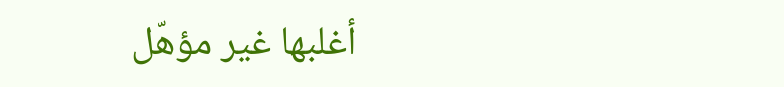أغلبها غير مؤهّل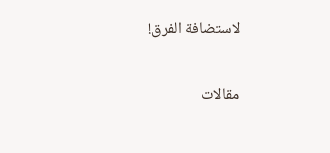لاستضافة الفرق!

مقالات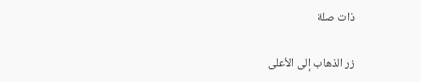ذات صلة

زر الذهاب إلى الأعلى